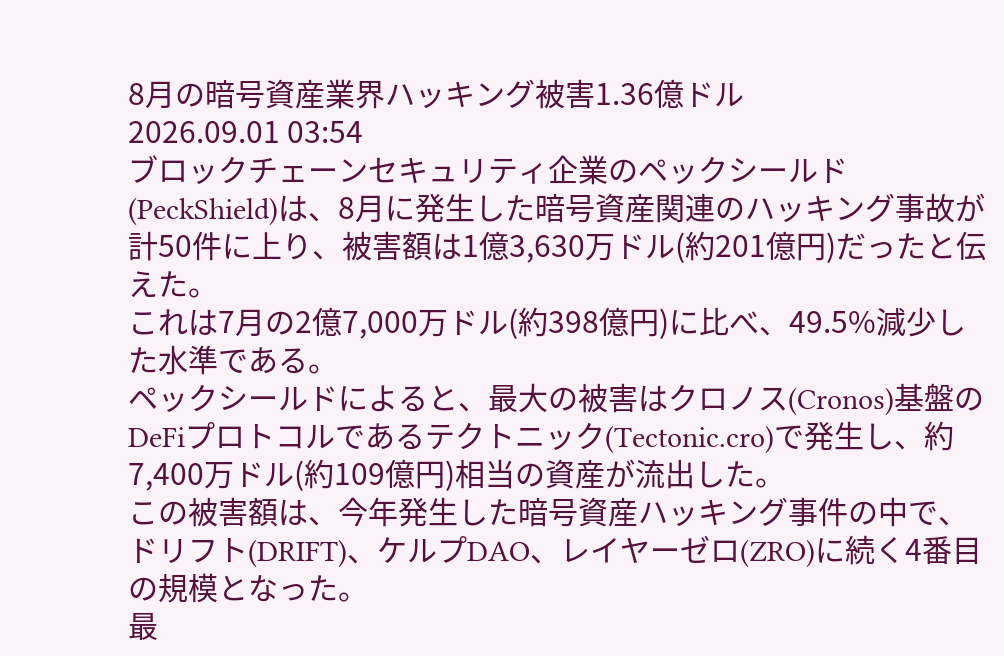8月の暗号資産業界ハッキング被害1.36億ドル
2026.09.01 03:54
ブロックチェーンセキュリティ企業のペックシールド(PeckShield)は、8月に発生した暗号資産関連のハッキング事故が計50件に上り、被害額は1億3,630万ドル(約201億円)だったと伝えた。
これは7月の2億7,000万ドル(約398億円)に比べ、49.5%減少した水準である。
ペックシールドによると、最大の被害はクロノス(Cronos)基盤のDeFiプロトコルであるテクトニック(Tectonic.cro)で発生し、約7,400万ドル(約109億円)相当の資産が流出した。
この被害額は、今年発生した暗号資産ハッキング事件の中で、ドリフト(DRIFT)、ケルプDAO、レイヤーゼロ(ZRO)に続く4番目の規模となった。
最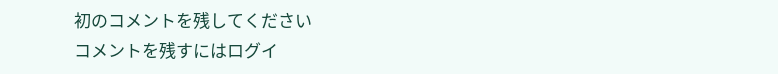初のコメントを残してください
コメントを残すにはログイ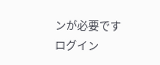ンが必要です
ログイン